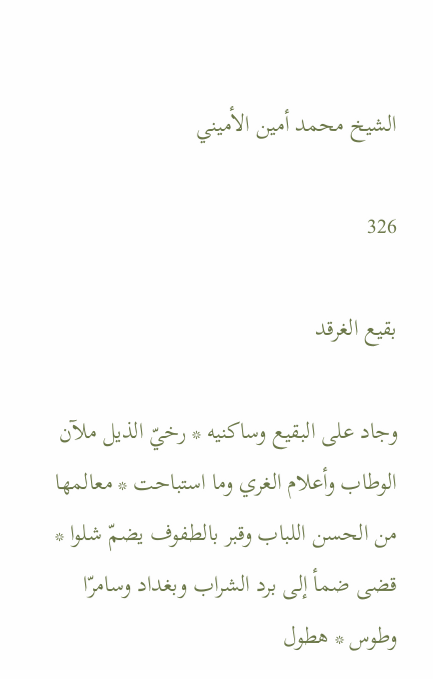الشيخ محمد أمين الأميني

326

بقيع الغرقد

وجاد على البقيع وساكنيه * رخيّ الذيل ملآن الوطاب وأعلام الغري وما استباحت * معالمها من الحسن اللباب وقبر بالطفوف يضمّ شلوا * قضى ضمأ إلى برد الشراب وبغداد وسامرّا وطوس * هطول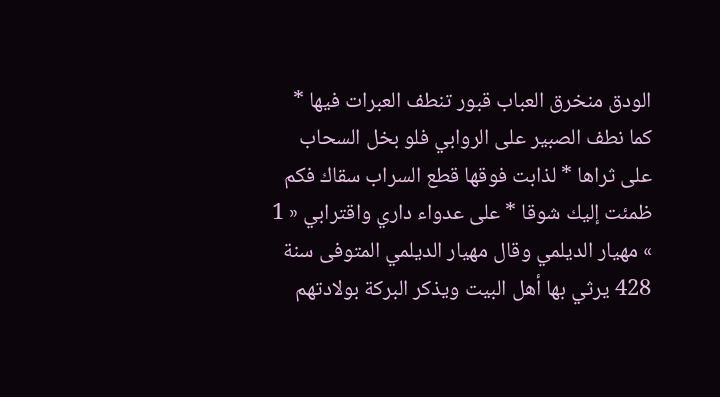الودق منخرق العباب قبور تنطف العبرات فيها * كما نطف الصبير على الروابي فلو بخل السحاب على ثراها * لذابت فوقها قطع السراب سقاك فكم ظمئت إليك شوقا * على عدواء داري واقترابي « 1 » مهيار الديلمي وقال مهيار الديلمي المتوفى سنة 428 يرثي بها أهل البيت ويذكر البركة بولادتهم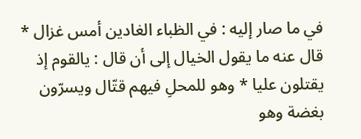في ما صار إليه : في الظباء الغادين أمس غزال * قال عنه ما يقول الخيال إلى أن قال : يالقوم إذ يقتلون عليا * وهو للمحلِ فيهم قتّال ويسرّون بغضة وهو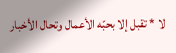لا * تقبل إلا بحبّه الأعمال وتحال الأخبار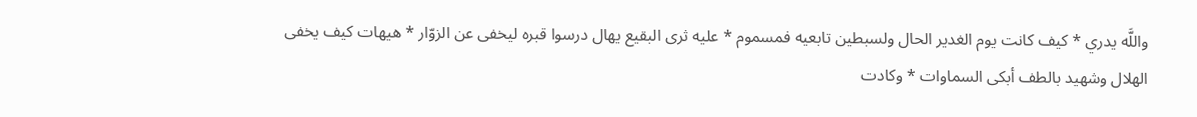واللَّه يدري * كيف كانت يوم الغدير الحال ولسبطين تابعيه فمسموم * عليه ثرى البقيع يهال درسوا قبره ليخفى عن الزوّار * هيهات كيف يخفى الهلال وشهيد بالطف أبكى السماوات * وكادت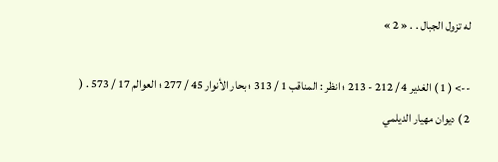له تزول الجبال . . « 2 »

--> ( 1 ) الغدير 4 / 212 - 213 ؛ انظر : المناقب 1 / 313 ؛ بحار الأنوار 45 / 277 ؛ العوالم 17 / 573 . ( 2 ) ديوان مهيار الديلمي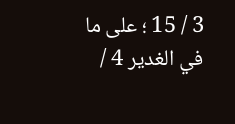3 / 15 ؛ على ما في الغدير 4 /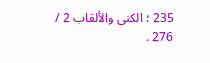235 ؛ الكنى والألقاب 2 / 276 .